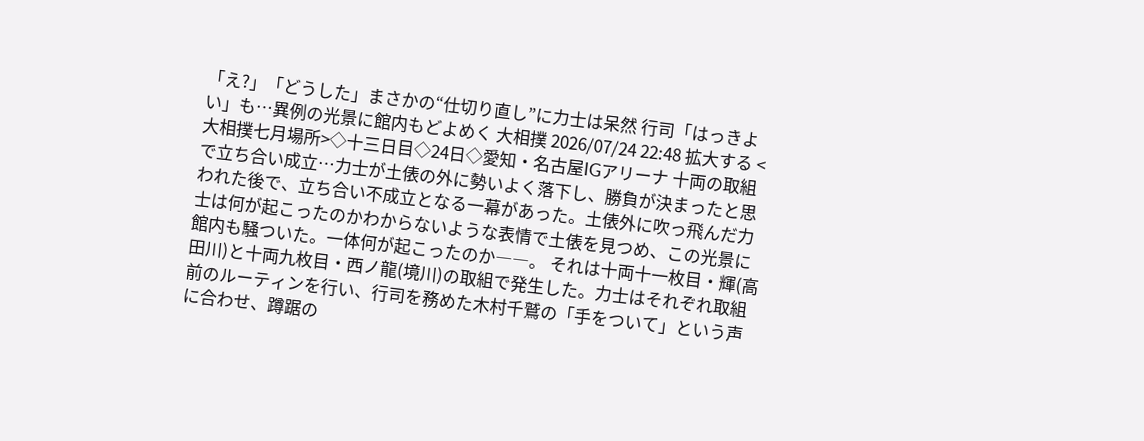「え?」「どうした」まさかの“仕切り直し”に力士は呆然 行司「はっきよい」も…異例の光景に館内もどよめく 大相撲 2026/07/24 22:48 拡大する <大相撲七月場所>◇十三日目◇24日◇愛知・名古屋IGアリーナ 十両の取組で立ち合い成立…力士が土俵の外に勢いよく落下し、勝負が決まったと思われた後で、立ち合い不成立となる一幕があった。土俵外に吹っ飛んだ力士は何が起こったのかわからないような表情で土俵を見つめ、この光景に館内も騒ついた。一体何が起こったのか――。 それは十両十一枚目・輝(高田川)と十両九枚目・西ノ龍(境川)の取組で発生した。力士はそれぞれ取組前のルーティンを行い、行司を務めた木村千鷲の「手をついて」という声に合わせ、蹲踞の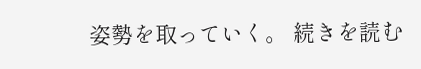姿勢を取っていく。 続きを読む